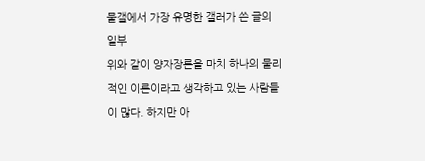물갤에서 가장 유명한 갤러가 쓴 글의 일부
위와 같이 양자장론을 마치 하나의 물리적인 이론이라고 생각하고 있는 사람들이 많다. 하지만 아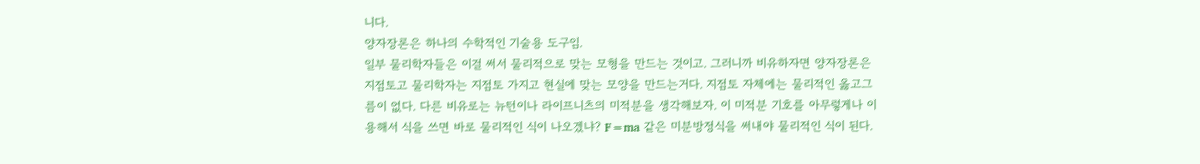니다.
양자장론은 하나의 수학적인 기술용 도구임.
일부 물리학자들은 이걸 써서 물리적으로 맞는 모형을 만드는 것이고. 그러니까 비유하자면 양자장론은 지점토고 물리학자는 지점토 가지고 현실에 맞는 모양을 만드는거다. 지점토 자체에는 물리적인 옳고그름이 없다. 다른 비유로는 뉴턴이나 라이프니츠의 미적분을 생각해보자. 이 미적분 기호를 아무렇게나 이용해서 식을 쓰면 바로 물리적인 식이 나오겠냐? F=ma 같은 미분방정식을 써내야 물리적인 식이 된다.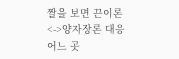짤을 보면 끈이론<->양자장론 대응 어느 곳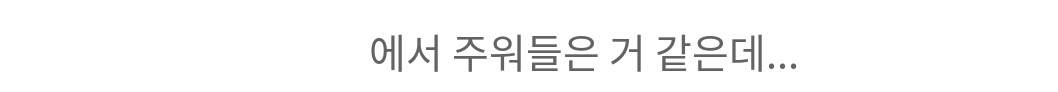에서 주워들은 거 같은데...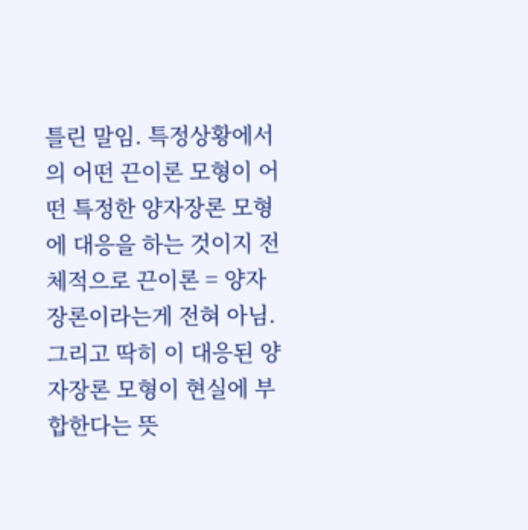틀린 말임. 특정상황에서의 어떤 끈이론 모형이 어떤 특정한 양자장론 모형에 대응을 하는 것이지 전체적으로 끈이론 = 양자장론이라는게 전혀 아님. 그리고 딱히 이 대응된 양자장론 모형이 현실에 부합한다는 뜻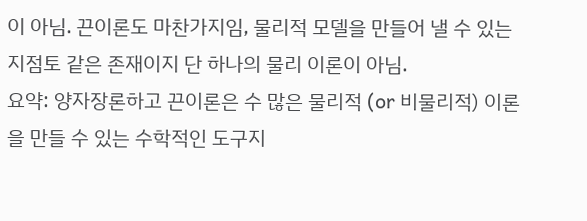이 아님. 끈이론도 마찬가지임, 물리적 모델을 만들어 낼 수 있는 지점토 같은 존재이지 단 하나의 물리 이론이 아님.
요약: 양자장론하고 끈이론은 수 많은 물리적 (or 비물리적) 이론을 만들 수 있는 수학적인 도구지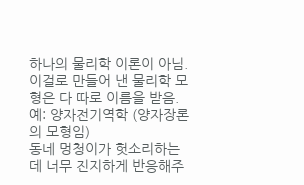하나의 물리학 이론이 아님. 이걸로 만들어 낸 물리학 모형은 다 따로 이름을 받음. 예: 양자전기역학 (양자장론의 모형임)
동네 멍청이가 헛소리하는데 너무 진지하게 반응해주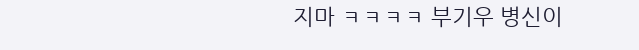지마 ㅋㅋㅋㅋ 부기우 병신이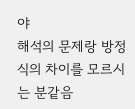야
해석의 문제랑 방정식의 차이를 모르시는 분같음